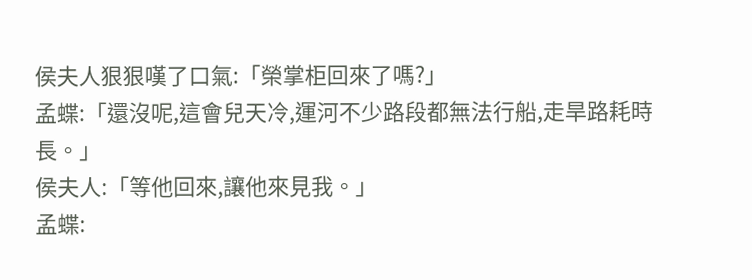侯夫人狠狠嘆了口氣:「榮掌柜回來了嗎?」
孟蝶:「還沒呢,這會兒天冷,運河不少路段都無法行船,走旱路耗時長。」
侯夫人:「等他回來,讓他來見我。」
孟蝶: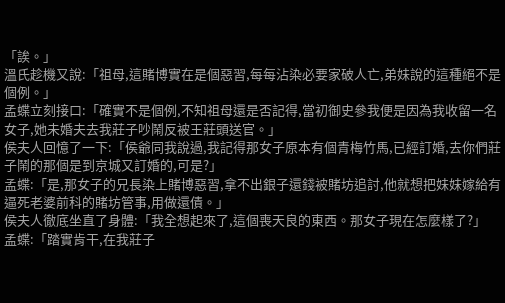「誒。」
溫氏趁機又說:「祖母,這賭博實在是個惡習,每每沾染必要家破人亡,弟妹說的這種絕不是個例。」
孟蝶立刻接口:「確實不是個例,不知祖母還是否記得,當初御史參我便是因為我收留一名女子,她未婚夫去我莊子吵鬧反被王莊頭送官。」
侯夫人回憶了一下:「侯爺同我說過,我記得那女子原本有個青梅竹馬,已經訂婚,去你們莊子鬧的那個是到京城又訂婚的,可是?」
孟蝶:「是,那女子的兄長染上賭博惡習,拿不出銀子還錢被賭坊追討,他就想把妹妹嫁給有逼死老婆前科的賭坊管事,用做還債。」
侯夫人徹底坐直了身體:「我全想起來了,這個喪天良的東西。那女子現在怎麼樣了?」
孟蝶:「踏實肯干,在我莊子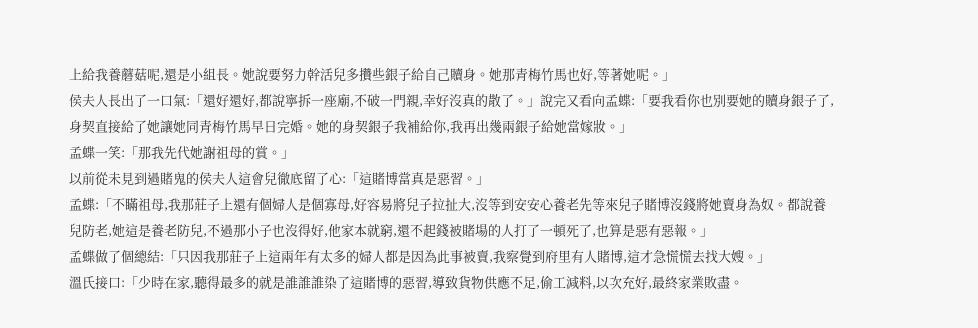上給我養蘑菇呢,還是小組長。她說要努力幹活兒多攢些銀子給自己贖身。她那青梅竹馬也好,等著她呢。」
侯夫人長出了一口氣:「還好還好,都說寧拆一座廟,不破一門親,幸好沒真的散了。」說完又看向孟蝶:「要我看你也別要她的贖身銀子了,身契直接給了她讓她同青梅竹馬早日完婚。她的身契銀子我補給你,我再出幾兩銀子給她當嫁妝。」
孟蝶一笑:「那我先代她謝祖母的賞。」
以前從未見到過賭鬼的侯夫人這會兒徹底留了心:「這賭博當真是惡習。」
孟蝶:「不瞞祖母,我那莊子上還有個婦人是個寡母,好容易將兒子拉扯大,沒等到安安心養老先等來兒子賭博沒錢將她賣身為奴。都說養兒防老,她這是養老防兒,不過那小子也沒得好,他家本就窮,還不起錢被賭場的人打了一頓死了,也算是惡有惡報。」
孟蝶做了個總結:「只因我那莊子上這兩年有太多的婦人都是因為此事被賣,我察覺到府里有人賭博,這才急慌慌去找大嫂。」
溫氏接口:「少時在家,聽得最多的就是誰誰誰染了這賭博的惡習,導致貨物供應不足,偷工減料,以次充好,最終家業敗盡。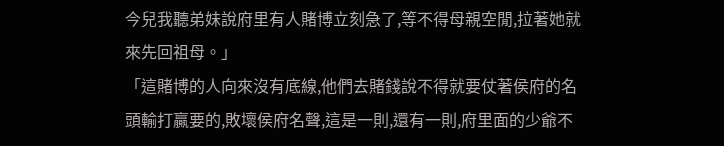今兒我聽弟妹說府里有人賭博立刻急了,等不得母親空閒,拉著她就來先回祖母。」
「這賭博的人向來沒有底線,他們去賭錢說不得就要仗著侯府的名頭輸打贏要的,敗壞侯府名聲,這是一則,還有一則,府里面的少爺不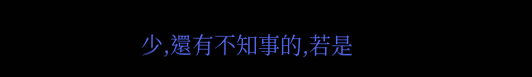少,還有不知事的,若是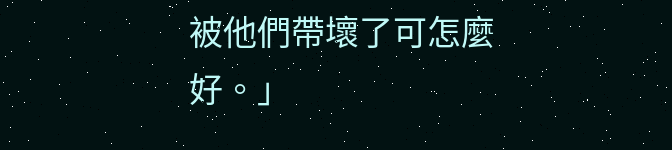被他們帶壞了可怎麼好。」